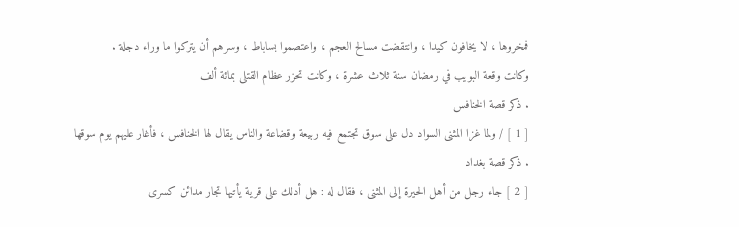فمخروها ، لا يخافون كيدا ، وانتقضت مسالح العجم ، واعتصموا بساباط ، وسرهم أن يتركوا ما وراء دجلة .
وكانت وقعة البويب في رمضان سنة ثلاث عشرة ، وكانت تحزر عظام القتلى بمائة ألف
. ذكر قصة الخنافس
[ 1 ] / ولما غزا المثنى السواد دل على سوق تجتمع فيه ربيعة وقضاعة والناس يقال لها الخنافس ، فأغار عليهم يوم سوقها
. ذكر قصة بغداد
[ 2 ] جاء رجل من أهل الحيرة إلى المثنى ، فقال له : هل أدلك على قرية يأتيها تجار مدائن كسرى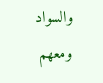والسواد ومعهم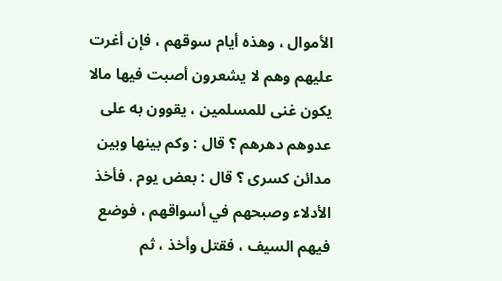الأموال ، وهذه أيام سوقهم ، فإن أغرت عليهم وهم لا يشعرون أصبت فيها مالا يكون غنى للمسلمين ، يقوون به على عدوهم دهرهم ؟ قال : وكم بينها وبين مدائن كسرى ؟ قال : بعض يوم . فأخذ الأدلاء وصبحهم في أسواقهم ، فوضع فيهم السيف ، فقتل وأخذ ، ثم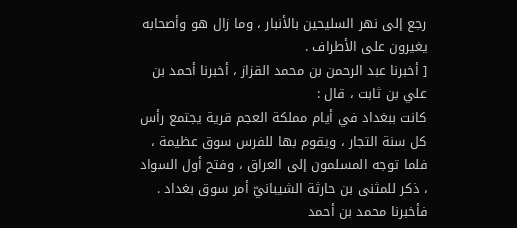رجع إلى نهر السليحين بالأنبار ، وما زال هو وأصحابه يغيرون على الأطراف .
[ أخبرنا عبد الرحمن بن محمد القزاز ، أخبرنا أحمد بن علي بن ثابت ، قال :
كانت ببغداد في أيام مملكة العجم قرية يجتمع رأس كل سنة التجار ، ويقوم بها للفرس سوق عظيمة ، فلما توجه المسلمون إلى العراق ، وفتح أول السواد ، ذكر للمثنى بن حارثة الشيبانيّ أمر سوق بغداد .
فأخبرنا محمد بن أحمد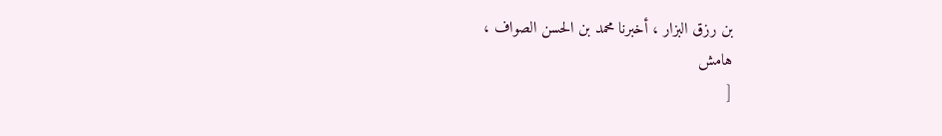بن رزق البزار ، أخبرنا محمد بن الحسن الصواف ،
هامش
[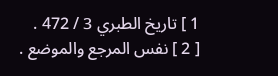1 ] تاريخ الطبري 3 / 472 .
[ 2 ] نفس المرجع والموضع .